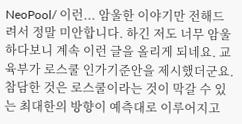NeoPool/ 이런... 암울한 이야기만 전해드려서 정말 미안합니다. 하긴 저도 너무 암울하다보니 계속 이런 글을 올리게 되네요. 교육부가 로스쿨 인가기준안을 제시했더군요. 참담한 것은 로스쿨이라는 것이 막갈 수 있는 최대한의 방향이 예측대로 이루어지고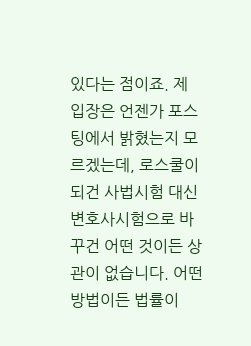있다는 점이죠. 제 입장은 언젠가 포스팅에서 밝혔는지 모르겠는데, 로스쿨이 되건 사법시험 대신 변호사시험으로 바꾸건 어떤 것이든 상관이 없습니다. 어떤 방법이든 법률이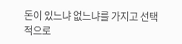돈이 있느냐 없느냐를 가지고 선택적으로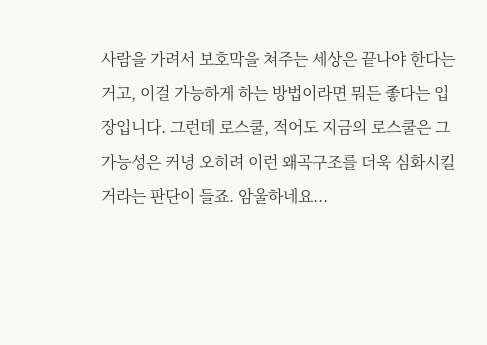사람을 가려서 보호막을 쳐주는 세상은 끝나야 한다는 거고, 이걸 가능하게 하는 방법이라면 뭐든 좋다는 입장입니다. 그런데 로스쿨, 적어도 지금의 로스쿨은 그 가능성은 커녕 오히려 이런 왜곡구조를 더욱 심화시킬 거라는 판단이 들죠. 암울하네요...